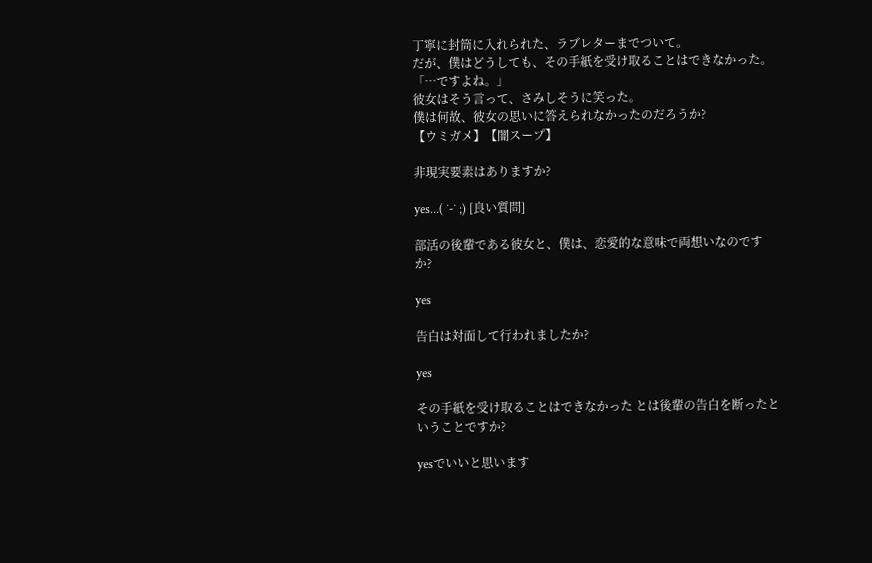丁寧に封筒に入れられた、ラブレターまでついて。
だが、僕はどうしても、その手紙を受け取ることはできなかった。
「…ですよね。」
彼女はそう言って、さみしそうに笑った。
僕は何故、彼女の思いに答えられなかったのだろうか?
【ウミガメ】【闇スープ】

非現実要素はありますか?

yes…( ˙-˙ ;) [良い質問]

部活の後輩である彼女と、僕は、恋愛的な意味で両想いなのですか?

yes

告白は対面して行われましたか?

yes

その手紙を受け取ることはできなかった とは後輩の告白を断ったということですか?

yesでいいと思います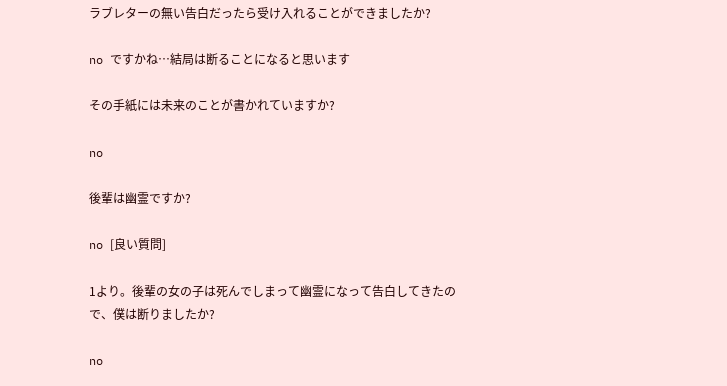ラブレターの無い告白だったら受け入れることができましたか?

no ですかね…結局は断ることになると思います

その手紙には未来のことが書かれていますか?

no

後輩は幽霊ですか?

no [良い質問]

1より。後輩の女の子は死んでしまって幽霊になって告白してきたので、僕は断りましたか?

no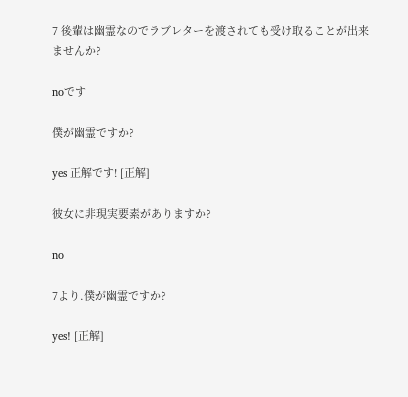7 後輩は幽霊なのでラブレターを渡されても受け取ることが出来ませんか?

noです

僕が幽霊ですか?

yes 正解です! [正解]

彼女に非現実要素がありますか?

no

7より.僕が幽霊ですか?

yes! [正解]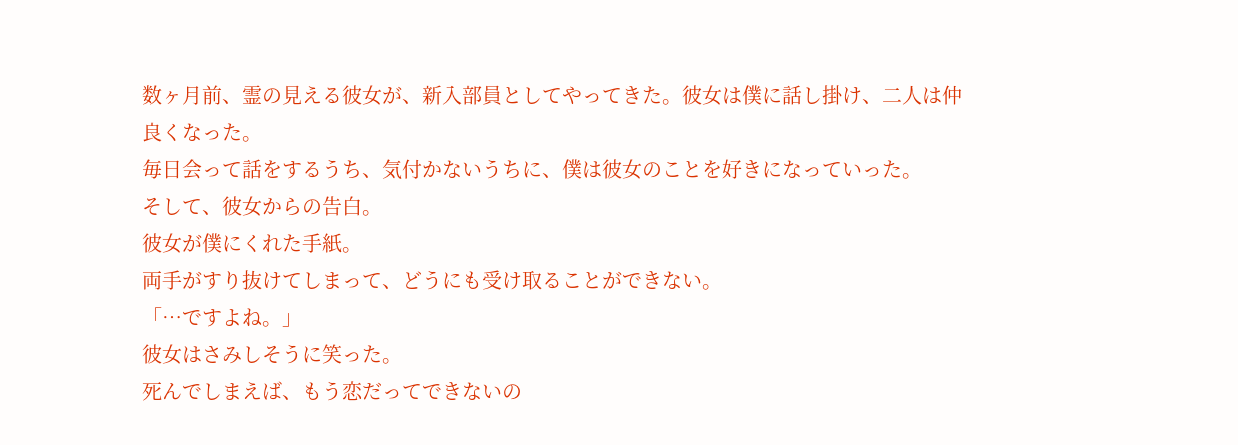数ヶ月前、霊の見える彼女が、新入部員としてやってきた。彼女は僕に話し掛け、二人は仲良くなった。
毎日会って話をするうち、気付かないうちに、僕は彼女のことを好きになっていった。
そして、彼女からの告白。
彼女が僕にくれた手紙。
両手がすり抜けてしまって、どうにも受け取ることができない。
「…ですよね。」
彼女はさみしそうに笑った。
死んでしまえば、もう恋だってできないの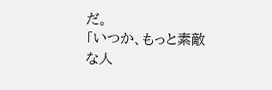だ。
「いつか、もっと素敵な人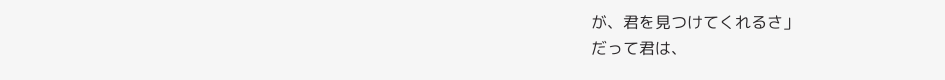が、君を見つけてくれるさ」
だって君は、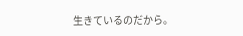生きているのだから。